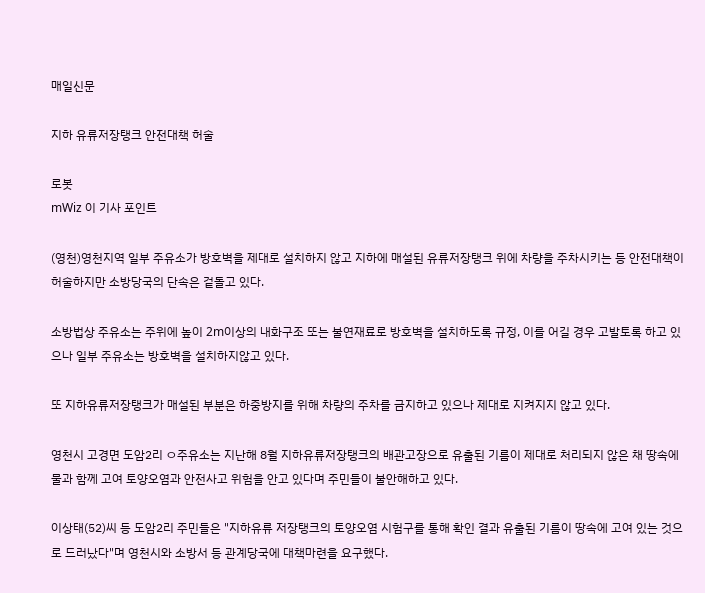매일신문

지하 유류저장탱크 안전대책 허술

로봇
mWiz 이 기사 포인트

(영천)영천지역 일부 주유소가 방호벽을 제대로 설치하지 않고 지하에 매설된 유류저장탱크 위에 차량을 주차시키는 등 안전대책이 허술하지만 소방당국의 단속은 겉돌고 있다.

소방법상 주유소는 주위에 높이 2m이상의 내화구조 또는 불연재료로 방호벽을 설치하도록 규정, 이를 어길 경우 고발토록 하고 있으나 일부 주유소는 방호벽을 설치하지않고 있다.

또 지하유류저장탱크가 매설된 부분은 하중방지를 위해 차량의 주차를 금지하고 있으나 제대로 지켜지지 않고 있다.

영천시 고경면 도암2리 ㅇ주유소는 지난해 8월 지하유류저장탱크의 배관고장으로 유출된 기름이 제대로 처리되지 않은 채 땅속에 물과 함께 고여 토양오염과 안전사고 위험을 안고 있다며 주민들이 불안해하고 있다.

이상태(52)씨 등 도암2리 주민들은 "지하유류 저장탱크의 토양오염 시험구를 통해 확인 결과 유출된 기름이 땅속에 고여 있는 것으로 드러났다"며 영천시와 소방서 등 관계당국에 대책마련을 요구했다.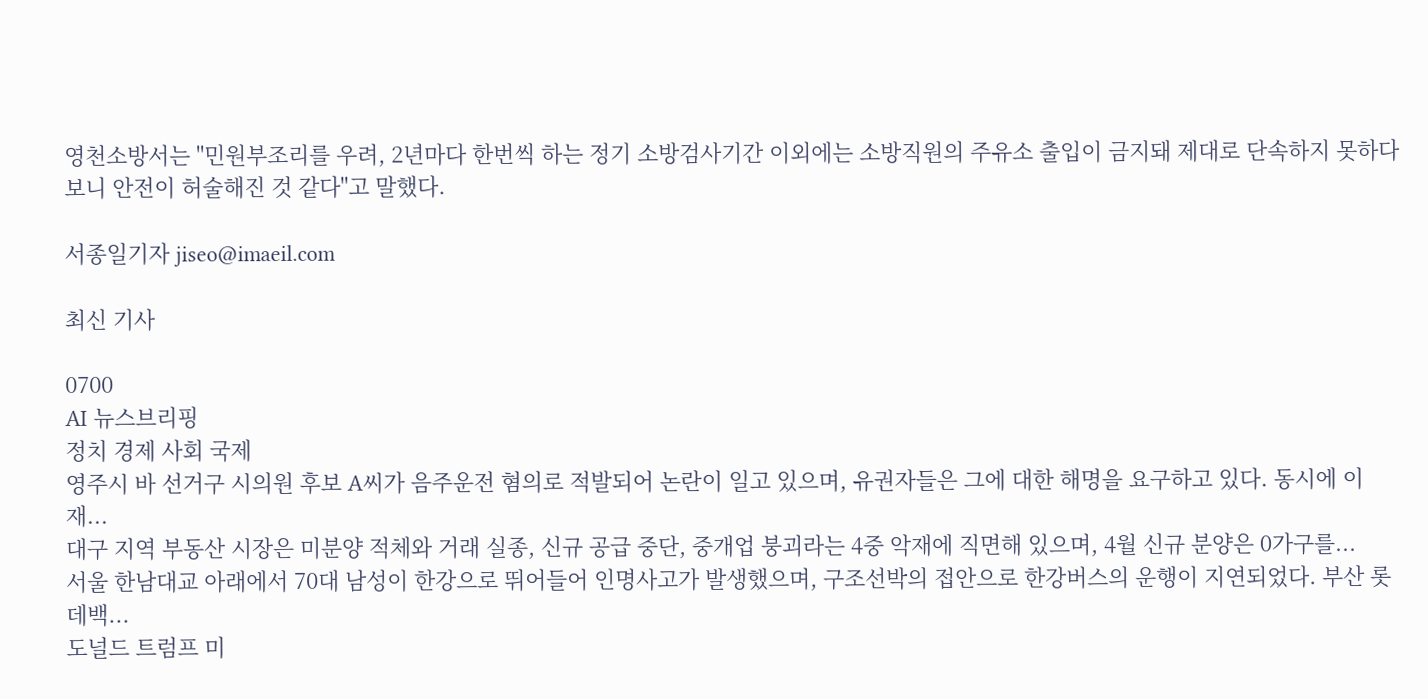영천소방서는 "민원부조리를 우려, 2년마다 한번씩 하는 정기 소방검사기간 이외에는 소방직원의 주유소 출입이 금지돼 제대로 단속하지 못하다보니 안전이 허술해진 것 같다"고 말했다.

서종일기자 jiseo@imaeil.com

최신 기사

0700
AI 뉴스브리핑
정치 경제 사회 국제
영주시 바 선거구 시의원 후보 A씨가 음주운전 혐의로 적발되어 논란이 일고 있으며, 유권자들은 그에 대한 해명을 요구하고 있다. 동시에 이재...
대구 지역 부동산 시장은 미분양 적체와 거래 실종, 신규 공급 중단, 중개업 붕괴라는 4중 악재에 직면해 있으며, 4월 신규 분양은 0가구를...
서울 한남대교 아래에서 70대 남성이 한강으로 뛰어들어 인명사고가 발생했으며, 구조선박의 접안으로 한강버스의 운행이 지연되었다. 부산 롯데백...
도널드 트럼프 미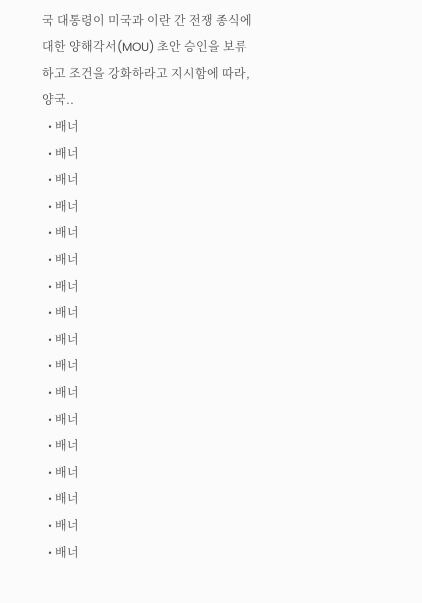국 대통령이 미국과 이란 간 전쟁 종식에 대한 양해각서(MOU) 초안 승인을 보류하고 조건을 강화하라고 지시함에 따라, 양국..
  • 배너
  • 배너
  • 배너
  • 배너
  • 배너
  • 배너
  • 배너
  • 배너
  • 배너
  • 배너
  • 배너
  • 배너
  • 배너
  • 배너
  • 배너
  • 배너
  • 배너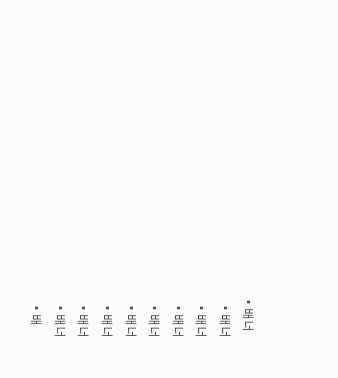• 배너
  • 배너
  • 배너
  • 배너
  • 배너
  • 배너
  • 배너
  • 배너
  • 배너
  • 배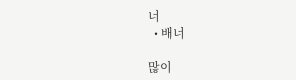너
  • 배너

많이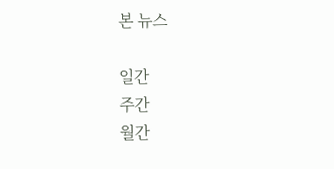본 뉴스

일간
주간
월간